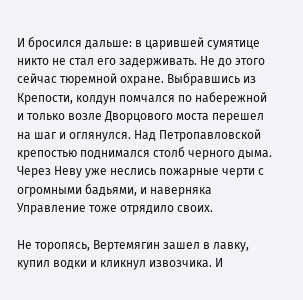И бросился дальше: в царившей сумятице никто не стал его задерживать. Не до этого сейчас тюремной охране. Выбравшись из Крепости, колдун помчался по набережной и только возле Дворцового моста перешел на шаг и оглянулся. Над Петропавловской крепостью поднимался столб черного дыма. Через Неву уже неслись пожарные черти с огромными бадьями, и наверняка Управление тоже отрядило своих.

Не торопясь, Вертемягин зашел в лавку, купил водки и кликнул извозчика. И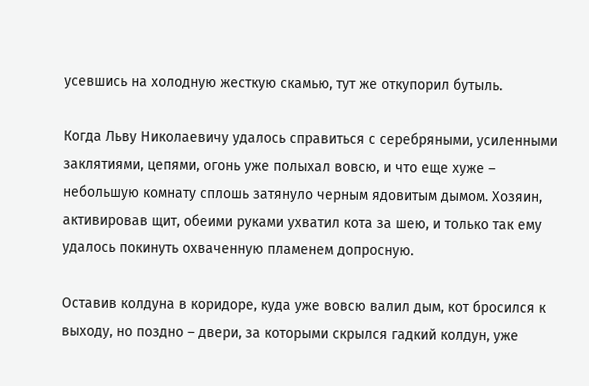усевшись на холодную жесткую скамью, тут же откупорил бутыль.

Когда Льву Николаевичу удалось справиться с серебряными, усиленными заклятиями, цепями, огонь уже полыхал вовсю, и что еще хуже – небольшую комнату сплошь затянуло черным ядовитым дымом. Хозяин, активировав щит, обеими руками ухватил кота за шею, и только так ему удалось покинуть охваченную пламенем допросную.

Оставив колдуна в коридоре, куда уже вовсю валил дым, кот бросился к выходу, но поздно – двери, за которыми скрылся гадкий колдун, уже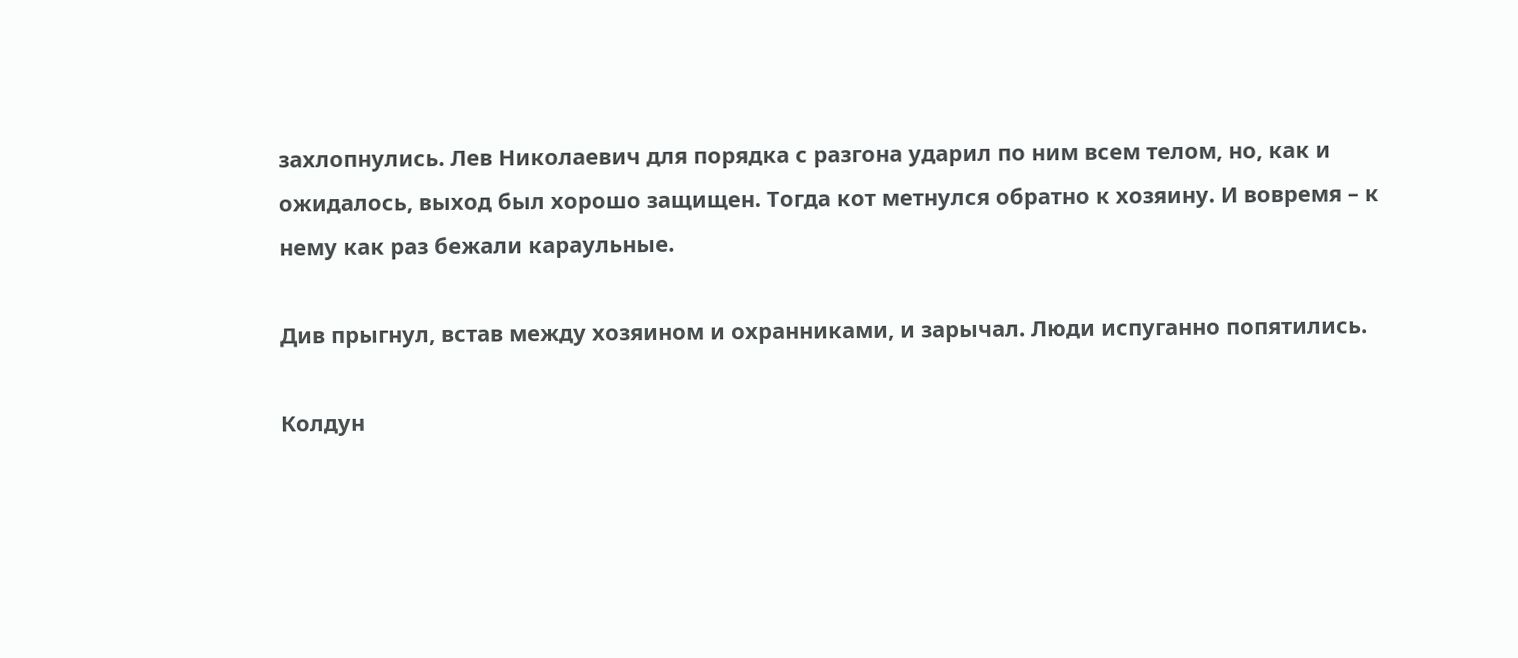захлопнулись. Лев Николаевич для порядка с разгона ударил по ним всем телом, но, как и ожидалось, выход был хорошо защищен. Тогда кот метнулся обратно к хозяину. И вовремя – к нему как раз бежали караульные.

Див прыгнул, встав между хозяином и охранниками, и зарычал. Люди испуганно попятились.

Колдун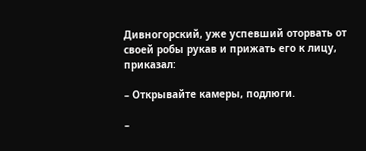Дивногорский, уже успевший оторвать от своей робы рукав и прижать его к лицу, приказал:

– Открывайте камеры, подлюги.

–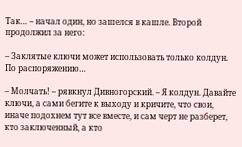Так… – начал один, но зашелся в кашле. Второй продолжил за него:

– Заклятые ключи может использовать только колдун. По распоряжению…

– Молчать! – рявкнул Дивногорский. – Я колдун. Давайте ключи, а сами бегите к выходу и кричите, что свои, иначе подохнем тут все вместе, и сам черт не разберет, кто заключенный, а кто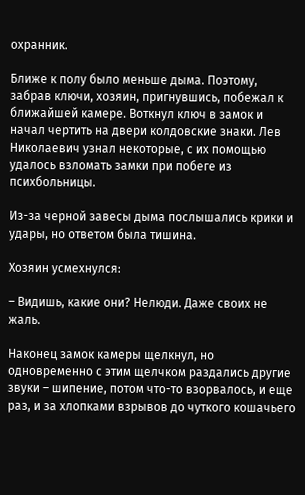охранник.

Ближе к полу было меньше дыма. Поэтому, забрав ключи, хозяин, пригнувшись, побежал к ближайшей камере. Воткнул ключ в замок и начал чертить на двери колдовские знаки. Лев Николаевич узнал некоторые, с их помощью удалось взломать замки при побеге из психбольницы.

Из-за черной завесы дыма послышались крики и удары, но ответом была тишина.

Хозяин усмехнулся:

– Видишь, какие они? Нелюди. Даже своих не жаль.

Наконец замок камеры щелкнул, но одновременно с этим щелчком раздались другие звуки – шипение, потом что-то взорвалось, и еще раз, и за хлопками взрывов до чуткого кошачьего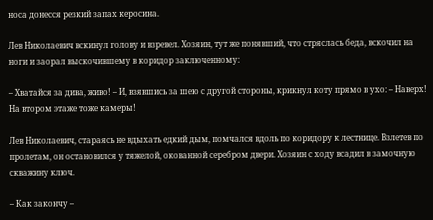носа донесся резкий запах керосина.

Лев Николаевич вскинул голову и взревел. Хозяин, тут же понявший, что стряслась беда, вскочил на ноги и заорал выскочившему в коридор заключенному:

– Хватайся за дива, живо! – И, взявшись за шею с другой стороны, крикнул коту прямо в ухо: – Наверх! На втором этаже тоже камеры!

Лев Николаевич, стараясь не вдыхать едкий дым, помчался вдоль по коридору к лестнице. Взлетев по пролетам, он остановился у тяжелой, окованной серебром двери. Хозяин с ходу всадил в замочную скважину ключ.

– Как закончу –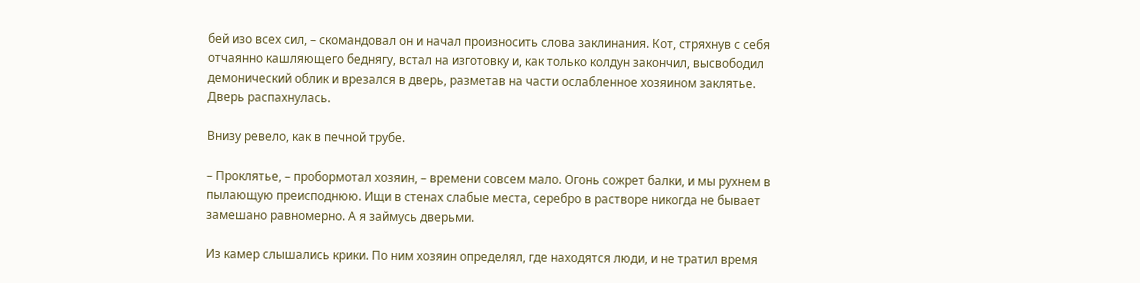бей изо всех сил, – скомандовал он и начал произносить слова заклинания. Кот, стряхнув с себя отчаянно кашляющего беднягу, встал на изготовку и, как только колдун закончил, высвободил демонический облик и врезался в дверь, разметав на части ослабленное хозяином заклятье. Дверь распахнулась.

Внизу ревело, как в печной трубе.

– Проклятье, – пробормотал хозяин, – времени совсем мало. Огонь сожрет балки, и мы рухнем в пылающую преисподнюю. Ищи в стенах слабые места, серебро в растворе никогда не бывает замешано равномерно. А я займусь дверьми.

Из камер слышались крики. По ним хозяин определял, где находятся люди, и не тратил время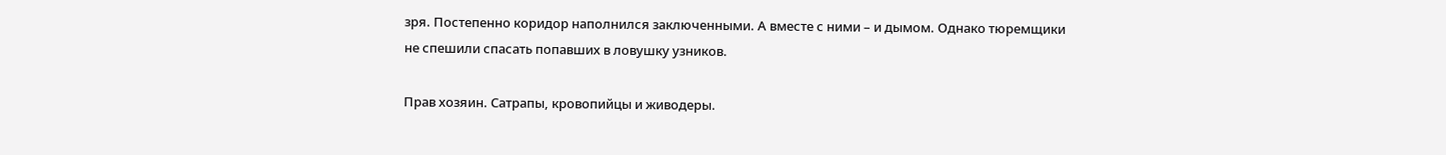зря. Постепенно коридор наполнился заключенными. А вместе с ними – и дымом. Однако тюремщики не спешили спасать попавших в ловушку узников.

Прав хозяин. Сатрапы, кровопийцы и живодеры.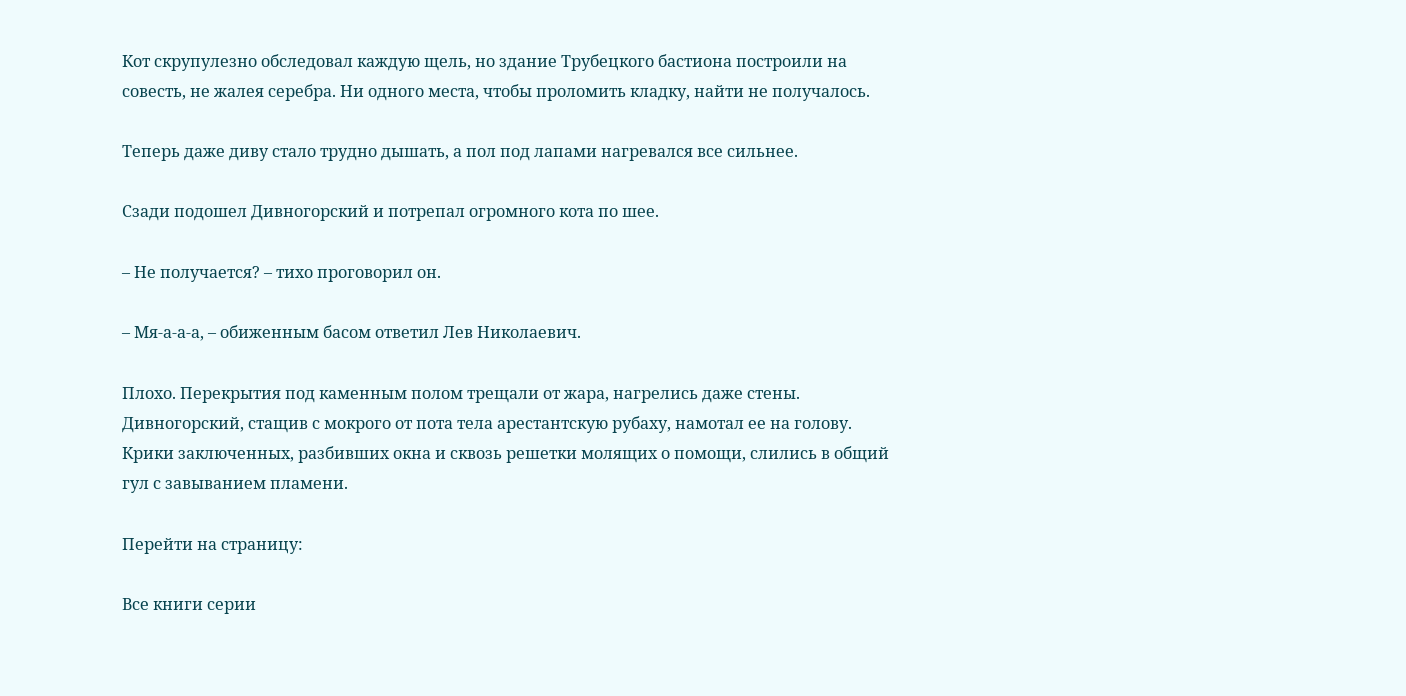Кот скрупулезно обследовал каждую щель, но здание Трубецкого бастиона построили на совесть, не жалея серебра. Ни одного места, чтобы проломить кладку, найти не получалось.

Теперь даже диву стало трудно дышать, а пол под лапами нагревался все сильнее.

Сзади подошел Дивногорский и потрепал огромного кота по шее.

– Не получается? – тихо проговорил он.

– Мя-а-а-а, – обиженным басом ответил Лев Николаевич.

Плохо. Перекрытия под каменным полом трещали от жара, нагрелись даже стены. Дивногорский, стащив с мокрого от пота тела арестантскую рубаху, намотал ее на голову. Крики заключенных, разбивших окна и сквозь решетки молящих о помощи, слились в общий гул с завыванием пламени.

Перейти на страницу:

Все книги серии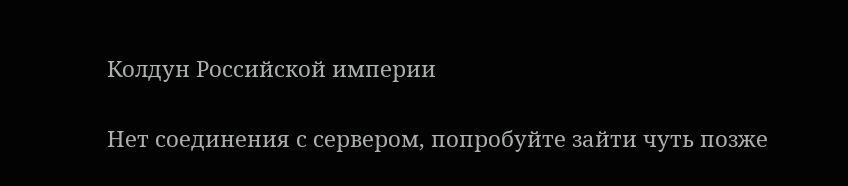Колдун Российской империи

Нет соединения с сервером, попробуйте зайти чуть позже